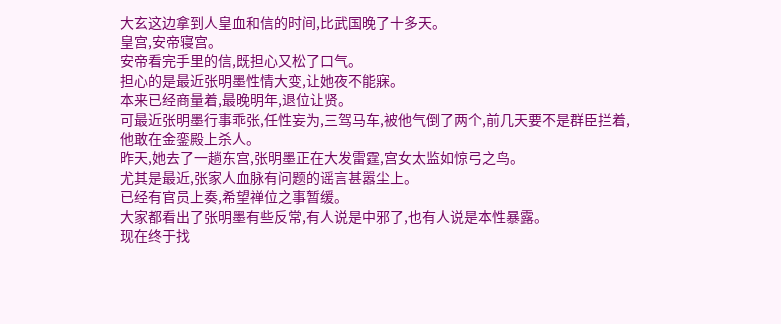大玄这边拿到人皇血和信的时间,比武国晚了十多天。
皇宫,安帝寝宫。
安帝看完手里的信,既担心又松了口气。
担心的是最近张明墨性情大变,让她夜不能寐。
本来已经商量着,最晚明年,退位让贤。
可最近张明墨行事乖张,任性妄为,三驾马车,被他气倒了两个,前几天要不是群臣拦着,他敢在金銮殿上杀人。
昨天,她去了一趟东宫,张明墨正在大发雷霆,宫女太监如惊弓之鸟。
尤其是最近,张家人血脉有问题的谣言甚嚣尘上。
已经有官员上奏,希望禅位之事暂缓。
大家都看出了张明墨有些反常,有人说是中邪了,也有人说是本性暴露。
现在终于找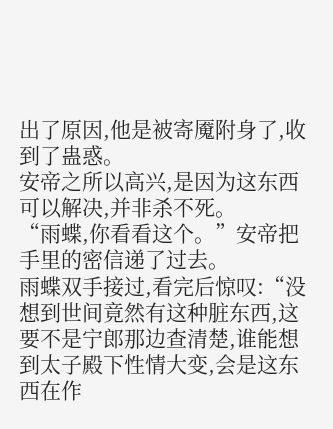出了原因,他是被寄魇附身了,收到了蛊惑。
安帝之所以高兴,是因为这东西可以解决,并非杀不死。
“雨蝶,你看看这个。”安帝把手里的密信递了过去。
雨蝶双手接过,看完后惊叹:“没想到世间竟然有这种脏东西,这要不是宁郎那边查清楚,谁能想到太子殿下性情大变,会是这东西在作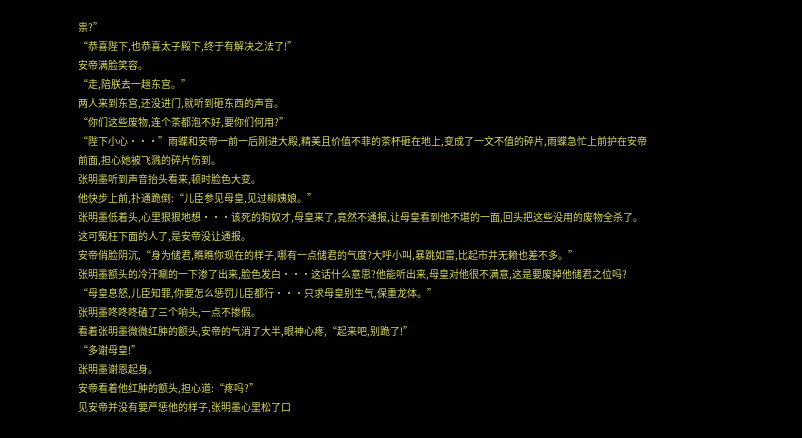祟?”
“恭喜陛下,也恭喜太子殿下,终于有解决之法了!”
安帝满脸笑容。
“走,陪朕去一趟东宫。”
两人来到东宫,还没进门,就听到砸东西的声音。
“你们这些废物,连个茶都泡不好,要你们何用?”
“陛下小心···”雨蝶和安帝一前一后刚进大殿,精美且价值不菲的茶杯砸在地上,变成了一文不值的碎片,雨蝶急忙上前护在安帝前面,担心她被飞溅的碎片伤到。
张明墨听到声音抬头看来,顿时脸色大变。
他快步上前,扑通跪倒:“儿臣参见母皇,见过柳姨娘。”
张明墨低着头,心里狠狠地想···该死的狗奴才,母皇来了,竟然不通报,让母皇看到他不堪的一面,回头把这些没用的废物全杀了。
这可冤枉下面的人了,是安帝没让通报。
安帝俏脸阴沉,“身为储君,瞧瞧你现在的样子,哪有一点储君的气度?大呼小叫,暴跳如雷,比起市井无赖也差不多。”
张明墨额头的冷汗唰的一下渗了出来,脸色发白···这话什么意思?他能听出来,母皇对他很不满意,这是要废掉他储君之位吗?
“母皇息怒,儿臣知罪,你要怎么惩罚儿臣都行···只求母皇别生气,保重龙体。”
张明墨咚咚咚磕了三个响头,一点不掺假。
看着张明墨微微红肿的额头,安帝的气消了大半,眼神心疼,“起来吧,别跪了!”
“多谢母皇!”
张明墨谢恩起身。
安帝看着他红肿的额头,担心道:“疼吗?”
见安帝并没有要严惩他的样子,张明墨心里松了口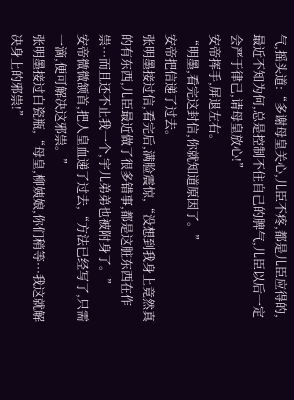气,摇头道:“多谢母皇关心,儿臣不疼,都是儿臣应得的,最近不知为何,总是控制不住自己的脾气,儿臣以后一定会严于律己,请母皇放心!”
安帝挥手,屏退左右。
“明墨,看完这封信,你就知道原因了。”
安帝把信递了过去。
张明墨接过信,看完后,满脸震惊,“没想到我身上竟然真的有东西,儿臣最近做了很多错事,都是这脏东西在作祟···而且还不止我一个,宇儿弟弟也被附身了。”
安帝微微颔首,把人皇血递了过去,“方法已经写了,只需一滴,便可解决这邪祟。”
张明墨接过白瓷瓶,“母皇,柳姨娘,你们稍等···我这就解决身上的邪祟!”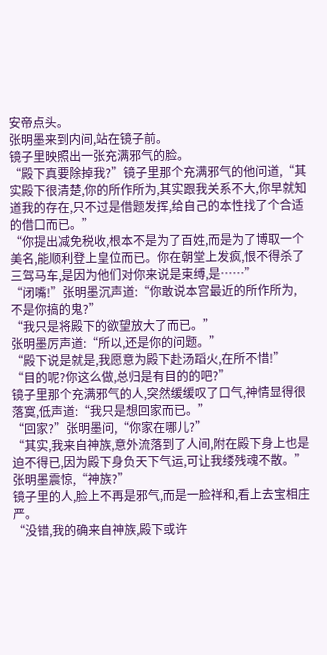安帝点头。
张明墨来到内间,站在镜子前。
镜子里映照出一张充满邪气的脸。
“殿下真要除掉我?”镜子里那个充满邪气的他问道,“其实殿下很清楚,你的所作所为,其实跟我关系不大,你早就知道我的存在,只不过是借题发挥,给自己的本性找了个合适的借口而已。”
“你提出减免税收,根本不是为了百姓,而是为了博取一个美名,能顺利登上皇位而已。你在朝堂上发疯,恨不得杀了三驾马车,是因为他们对你来说是束缚,是……”
“闭嘴!”张明墨沉声道:“你敢说本宫最近的所作所为,不是你搞的鬼?”
“我只是将殿下的欲望放大了而已。”
张明墨厉声道:“所以,还是你的问题。”
“殿下说是就是,我愿意为殿下赴汤蹈火,在所不惜!”
“目的呢?你这么做,总归是有目的的吧?”
镜子里那个充满邪气的人,突然缓缓叹了口气,神情显得很落寞,低声道:“我只是想回家而已。”
“回家?”张明墨问,“你家在哪儿?”
“其实,我来自神族,意外流落到了人间,附在殿下身上也是迫不得已,因为殿下身负天下气运,可让我缕残魂不散。”
张明墨震惊,“神族?”
镜子里的人,脸上不再是邪气,而是一脸祥和,看上去宝相庄严。
“没错,我的确来自神族,殿下或许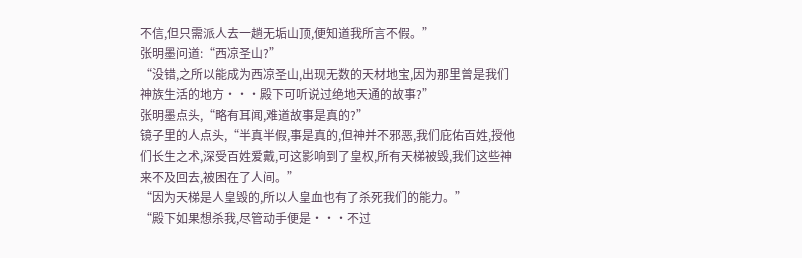不信,但只需派人去一趟无垢山顶,便知道我所言不假。”
张明墨问道:“西凉圣山?”
“没错,之所以能成为西凉圣山,出现无数的天材地宝,因为那里曾是我们神族生活的地方···殿下可听说过绝地天通的故事?”
张明墨点头,“略有耳闻,难道故事是真的?”
镜子里的人点头,“半真半假,事是真的,但神并不邪恶,我们庇佑百姓,授他们长生之术,深受百姓爱戴,可这影响到了皇权,所有天梯被毁,我们这些神来不及回去,被困在了人间。”
“因为天梯是人皇毁的,所以人皇血也有了杀死我们的能力。”
“殿下如果想杀我,尽管动手便是···不过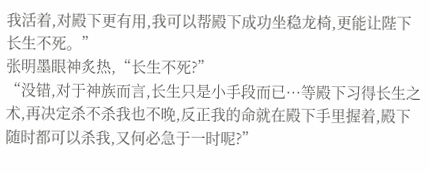我活着,对殿下更有用,我可以帮殿下成功坐稳龙椅,更能让陛下长生不死。”
张明墨眼神炙热,“长生不死?”
“没错,对于神族而言,长生只是小手段而已···等殿下习得长生之术,再决定杀不杀我也不晚,反正我的命就在殿下手里握着,殿下随时都可以杀我,又何必急于一时呢?”